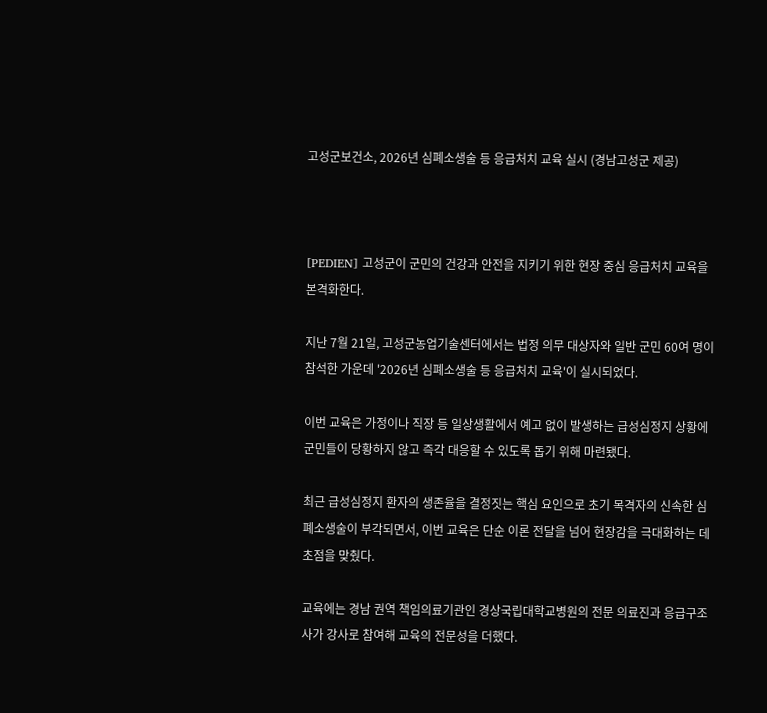고성군보건소, 2026년 심폐소생술 등 응급처치 교육 실시 (경남고성군 제공)



[PEDIEN] 고성군이 군민의 건강과 안전을 지키기 위한 현장 중심 응급처치 교육을 본격화한다.

지난 7월 21일, 고성군농업기술센터에서는 법정 의무 대상자와 일반 군민 60여 명이 참석한 가운데 '2026년 심폐소생술 등 응급처치 교육'이 실시되었다.

이번 교육은 가정이나 직장 등 일상생활에서 예고 없이 발생하는 급성심정지 상황에 군민들이 당황하지 않고 즉각 대응할 수 있도록 돕기 위해 마련됐다.

최근 급성심정지 환자의 생존율을 결정짓는 핵심 요인으로 초기 목격자의 신속한 심폐소생술이 부각되면서, 이번 교육은 단순 이론 전달을 넘어 현장감을 극대화하는 데 초점을 맞췄다.

교육에는 경남 권역 책임의료기관인 경상국립대학교병원의 전문 의료진과 응급구조사가 강사로 참여해 교육의 전문성을 더했다.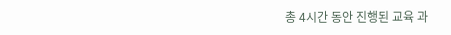총 4시간 동안 진행된 교육 과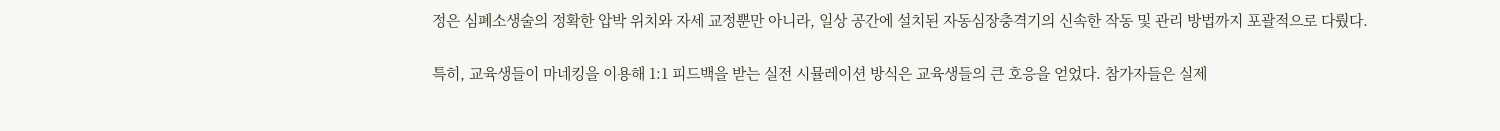정은 심폐소생술의 정확한 압박 위치와 자세 교정뿐만 아니라, 일상 공간에 설치된 자동심장충격기의 신속한 작동 및 관리 방법까지 포괄적으로 다뤘다.

특히, 교육생들이 마네킹을 이용해 1:1 피드백을 받는 실전 시뮬레이션 방식은 교육생들의 큰 호응을 얻었다. 참가자들은 실제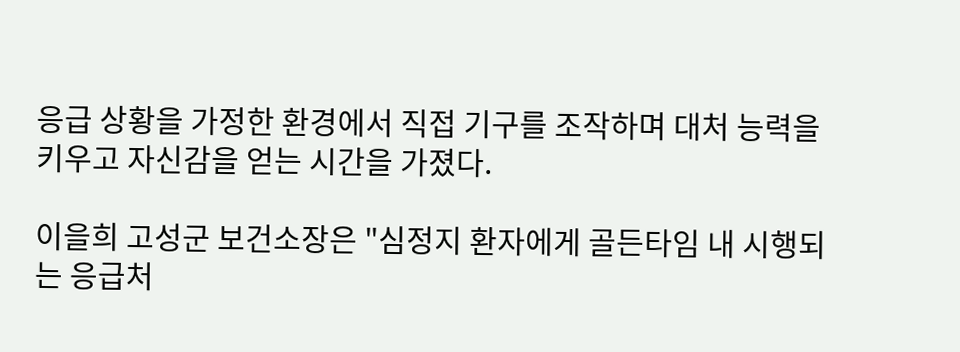응급 상황을 가정한 환경에서 직접 기구를 조작하며 대처 능력을 키우고 자신감을 얻는 시간을 가졌다.

이을희 고성군 보건소장은 "심정지 환자에게 골든타임 내 시행되는 응급처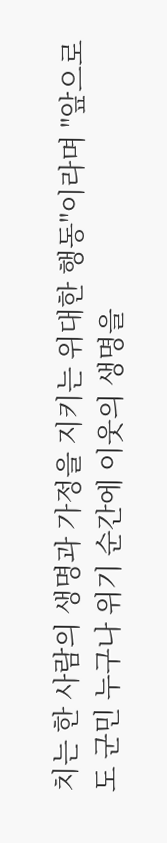치는 한 사람의 생명과 가정을 지키는 위대한 행동"이라며 "앞으로도 군민 누구나 위기 순간에 이웃의 생명을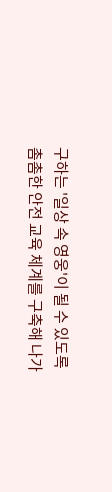구하는 '일상 속 영웅'이 될 수 있도록 촘촘한 안전 교육 체계를 구축해 나가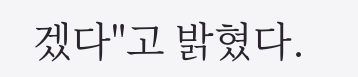겠다"고 밝혔다.